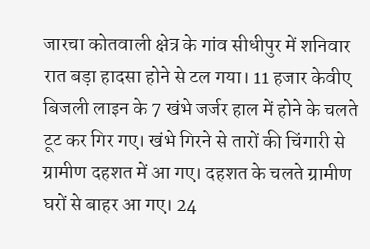जारचा कोतवाली क्षेत्र के गांव सीधीपुर में शनिवार रात बड़ा हादसा होने से टल गया। 11 हजार केवीए बिजली लाइन के 7 खंभे जर्जर हाल में होने के चलते टूट कर गिर गए। खंभे गिरने से तारों की चिंगारी से ग्रामीण दहशत में आ गए। दहशत के चलते ग्रामीण घरों से बाहर आ गए। 24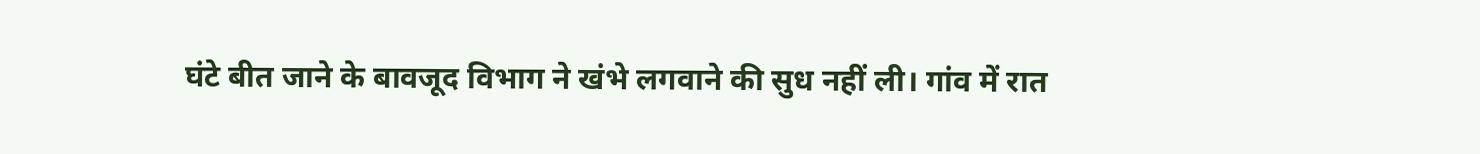घंटे बीत जाने के बावजूद विभाग ने खंभे लगवाने की सुध नहीं ली। गांव में रात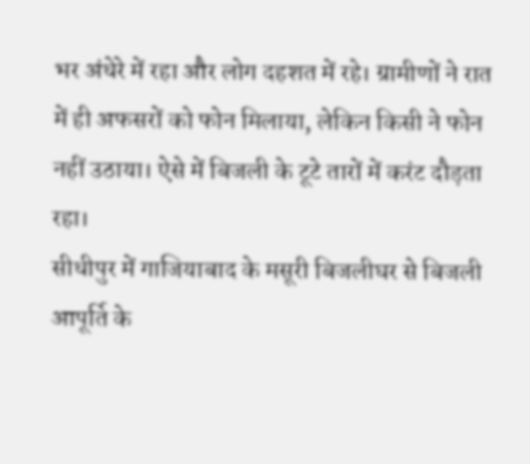भर अंधेरे में रहा और लोग दहशत में रहे। ग्रामीणों ने रात में ही अफसरों को फोन मिलाया, लेकिन किसी ने फोन नहीं उठाया। ऐसे में बिजली के टूटे तारों में करंट दौड़ता रहा।
सीधीपुर में गाजियाबाद के मसूरी बिजलीघर से बिजली आपूर्ति के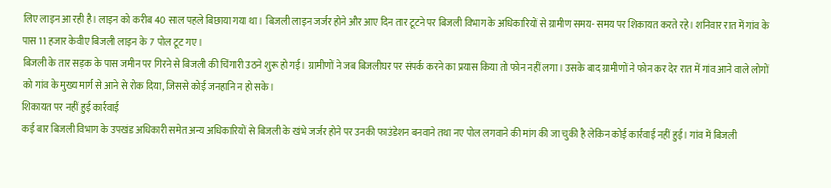लिए लाइन आ रही है। लाइन को करीब 40 साल पहले बिछाया गया था। बिजली लाइन जर्जर होने और आए दिन तार टूटने पर बिजली विभाग के अधिकारियों से ग्रामीण समय- समय पर शिकायत करते रहे। शनिवार रात में गांव के पास 11 हजार केवीए बिजली लाइन के 7 पोल टूट गए।
बिजली के तार सड़क के पास जमीन पर गिरने से बिजली की चिंगारी उठने शुरू हो गई। ग्रामीणों ने जब बिजलीघर पर संपर्क करने का प्रयास किया तो फोन नहीं लगा। उसके बाद ग्रामीणों ने फोन कर देर रात में गांव आने वाले लोगों को गांव के मुख्य मार्ग से आने से रोक दिया, जिससे कोई जनहानि न हो सके।
शिकायत पर नहीं हुई कार्रवाई
कई बार बिजली विभाग के उपखंड अधिकारी समेत अन्य अधिकारियों से बिजली के खंभे जर्जर होने पर उनकी फाउंडेशन बनवाने तथा नए पोल लगवाने की मांग की जा चुकी है लेकिन कोई कार्रवाई नहीं हुई। गांव में बिजली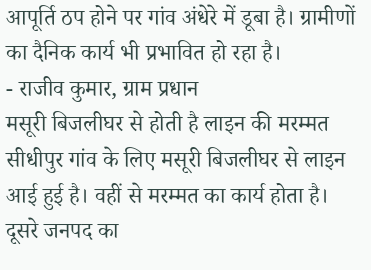आपूर्ति ठप होने पर गांव अंधेरे में डूबा है। ग्रामीणों का दैनिक कार्य भी प्रभावित हो रहा है।
- राजीव कुमार, ग्राम प्रधान
मसूरी बिजलीघर से होती है लाइन की मरम्मत
सीधीपुर गांव के लिए मसूरी बिजलीघर से लाइन आई हुई है। वहीं से मरम्मत का कार्य होता है। दूसरे जनपद का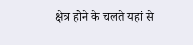क्षेत्र होने के चलते यहां से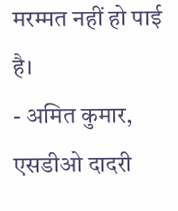मरम्मत नहीं हो पाई है।
- अमित कुमार, एसडीओ दादरी